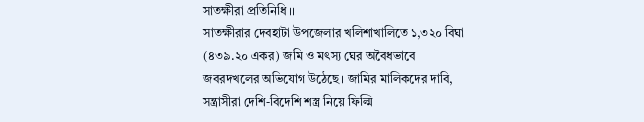সাতক্ষীরা প্রতিনিধি ।।
সাতক্ষীরার দেবহাটা উপজেলার খলিশাখালিতে ১,৩২০ বিঘা (৪৩৯.২০ একর) জমি ও মৎস্য ঘের অবৈধভাবে জবরদখলের অভিযোগ উঠেছে। জামির মালিকদের দাবি, সন্ত্রাসীরা দেশি-বিদেশি শস্ত্র নিয়ে ফিল্মি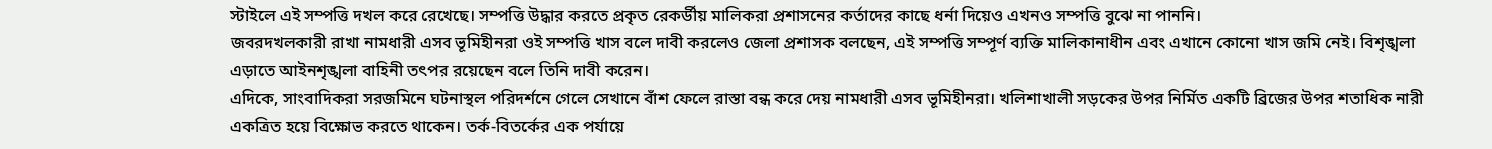স্টাইলে এই সম্পত্তি দখল করে রেখেছে। সম্পত্তি উদ্ধার করতে প্রকৃত রেকর্ডীয় মালিকরা প্রশাসনের কর্তাদের কাছে ধর্না দিয়েও এখনও সম্পত্তি বুঝে না পাননি।
জবরদখলকারী রাখা নামধারী এসব ভূমিহীনরা ওই সম্পত্তি খাস বলে দাবী করলেও জেলা প্রশাসক বলছেন, এই সম্পত্তি সম্পূর্ণ ব্যক্তি মালিকানাধীন এবং এখানে কোনো খাস জমি নেই। বিশৃঙ্খলা এড়াতে আইনশৃঙ্খলা বাহিনী তৎপর রয়েছেন বলে তিনি দাবী করেন।
এদিকে, সাংবাদিকরা সরজমিনে ঘটনাস্থল পরিদর্শনে গেলে সেখানে বাঁশ ফেলে রাস্তা বন্ধ করে দেয় নামধারী এসব ভূমিহীনরা। খলিশাখালী সড়কের উপর নির্মিত একটি ব্রিজের উপর শতাধিক নারী একত্রিত হয়ে বিক্ষোভ করতে থাকেন। তর্ক-বিতর্কের এক পর্যায়ে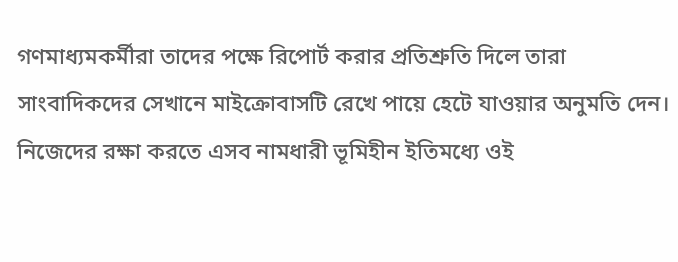গণমাধ্যমকর্মীরা তাদের পক্ষে রিপোর্ট করার প্রতিশ্রুতি দিলে তারা সাংবাদিকদের সেখানে মাইক্রোবাসটি রেখে পায়ে হেটে যাওয়ার অনুমতি দেন। নিজেদের রক্ষা করতে এসব নামধারী ভূমিহীন ইতিমধ্যে ওই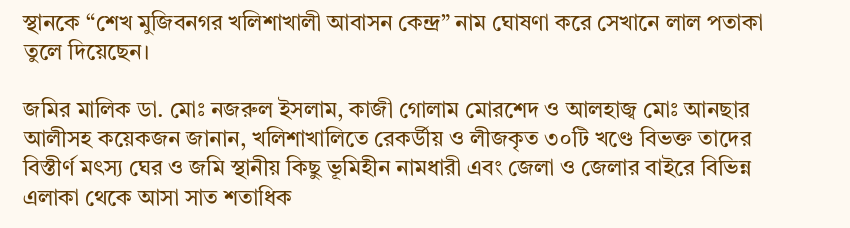স্থানকে “শেখ মুজিবনগর খলিশাখালী আবাসন কেন্দ্র” নাম ঘোষণা করে সেখানে লাল পতাকা তুলে দিয়েছেন।

জমির মালিক ডা. মোঃ নজরুল ইসলাম, কাজী গোলাম মোরশেদ ও আলহাজ্ব মোঃ আনছার আলীসহ কয়েকজন জানান, খলিশাখালিতে রেকর্ডীয় ও লীজকৃত ৩০টি খণ্ডে বিভক্ত তাদের বিস্তীর্ণ মৎস্য ঘের ও জমি স্থানীয় কিছু ভূমিহীন নামধারী এবং জেলা ও জেলার বাইরে বিভিন্ন এলাকা থেকে আসা সাত শতাধিক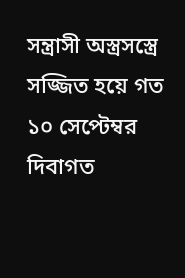সন্ত্রাসী অস্ত্রসস্ত্রে সজ্জিত হয়ে গত ১০ সেপ্টেম্বর দিবাগত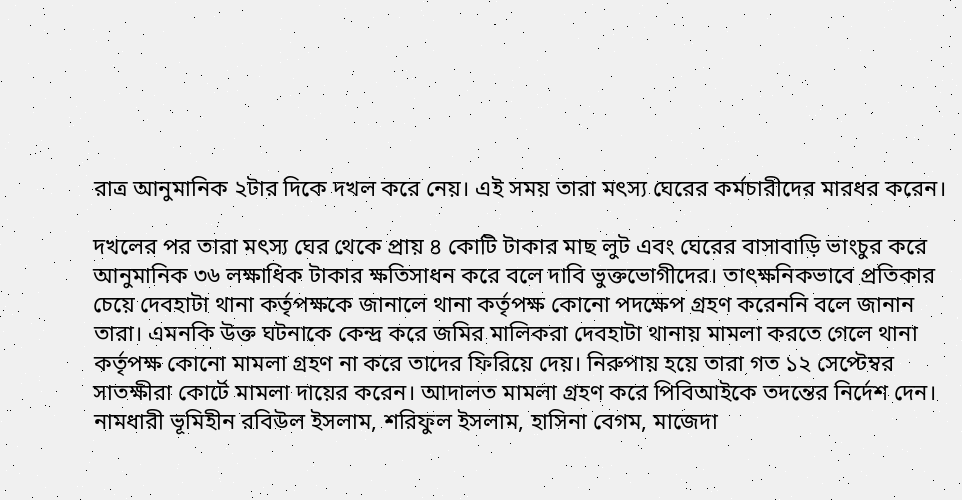রাত্র আনুমানিক ২টার দিকে দখল করে নেয়। এই সময় তারা মৎস্য ঘেরের কর্মচারীদের মারধর করেন।

দখলের পর তারা মৎস্য ঘের থেকে প্রায় ৪ কোটি টাকার মাছ লুট এবং ঘেরের বাসাবাড়ি ভাংচুর করে আনুমানিক ৩৬ লক্ষাধিক টাকার ক্ষতিসাধন করে বলে দাবি ভুক্তভোগীদের। তাৎক্ষনিকভাবে প্রতিকার চেয়ে দেবহাটা থানা কর্তৃপক্ষকে জানালে থানা কর্তৃপক্ষ কোনো পদক্ষেপ গ্রহণ করেননি বলে জানান তারা। এমনকি উক্ত ঘটনাকে কেন্দ্র করে জমির মালিকরা দেবহাটা থানায় মামলা করতে গেলে থানা কর্তৃপক্ষ কোনো মামলা গ্রহণ না করে তাদের ফিরিয়ে দেয়। নিরুপায় হয়ে তারা গত ১২ সেপ্টেম্বর সাতক্ষীরা কোর্টে মামলা দায়ের করেন। আদালত মামলা গ্রহণ করে পিবিআইকে তদন্তের নির্দেশ দেন।
নামধারী ভূমিহীন রবিউল ইসলাম, শরিফুল ইসলাম, হাসিনা বেগম, মাজেদা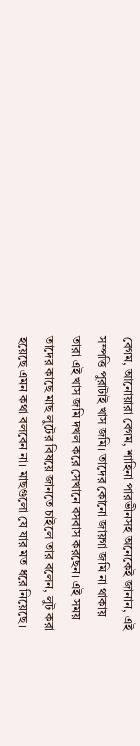বেগম, আনোয়ারা বেগম, শাহিনা পারভীনসহ অনেকেই জানান, এই সম্পত্তি পুরাটাই খাস জমি। তাদের কোনো জায়গা জমি না থাকায় তারা এই খাস জমি দখল করে সেখানে বসবাস করছেন। এই সময় তাদের কাছে মাছ লুটের বিষয়ে জানতে চাইলে তার বলেন, লুট করা হয়েছে এমন কথা বলবেন না। মাছগুলো যে যার মত ধরে নিয়েছে।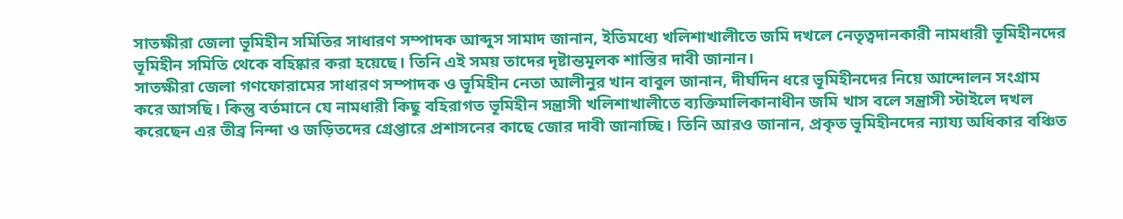সাতক্ষীরা জেলা ভূমিহীন সমিতির সাধারণ সম্পাদক আব্দুস সামাদ জানান, ইতিমধ্যে খলিশাখালীতে জমি দখলে নেতৃত্বদানকারী নামধারী ভূমিহীনদের ভূমিহীন সমিতি থেকে বহিষ্কার করা হয়েছে। তিনি এই সময় তাদের দৃষ্টান্তমূলক শাস্তির দাবী জানান।
সাতক্ষীরা জেলা গণফোরামের সাধারণ সম্পাদক ও ভূমিহীন নেতা আলীনুর খান বাবুল জানান, দীর্ঘদিন ধরে ভূমিহীনদের নিয়ে আন্দোলন সংগ্রাম করে আসছি। কিন্তু বর্তমানে যে নামধারী কিছু বহিরাগত ভূমিহীন সন্ত্রাসী খলিশাখালীতে ব্যক্তিমালিকানাধীন জমি খাস বলে সন্ত্রাসী স্টাইলে দখল করেছেন এর তীব্র নিন্দা ও জড়িতদের গ্রেপ্তারে প্রশাসনের কাছে জোর দাবী জানাচ্ছি। তিনি আরও জানান, প্রকৃত ভূমিহীনদের ন্যায্য অধিকার বঞ্চিত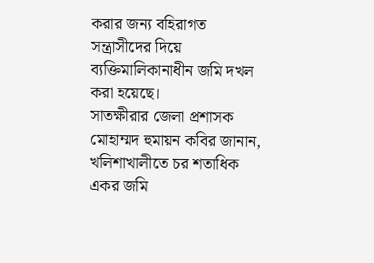করার জন্য বহিরাগত সন্ত্রাসীদের দিয়ে ব্যক্তিমালিকানাধীন জমি দখল করা হয়েছে।
সাতক্ষীরার জেলা প্রশাসক মোহাম্মদ হুমায়ন কবির জানান, খলিশাখালীতে চর শতাধিক একর জমি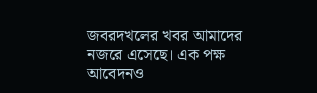জবরদখলের খবর আমাদের নজরে এসেছে। এক পক্ষ আবেদনও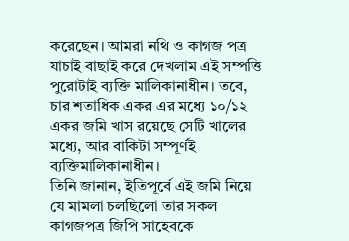করেছেন। আমরা নথি ও কাগজ পত্র যাচাই বাছাই করে দেখলাম এই সম্পত্তি পুরোটাই ব্যক্তি মালিকানাধীন। তবে, চার শতাধিক একর এর মধ্যে ১০/১২ একর জমি খাস রয়েছে সেটি খালের মধ্যে, আর বাকিটা সম্পূর্ণই ব্যক্তিমালিকানাধীন।
তিনি জানান, ইতিপূর্বে এই জমি নিয়ে যে মামলা চলছিলো তার সকল কাগজপত্র জিপি সাহেবকে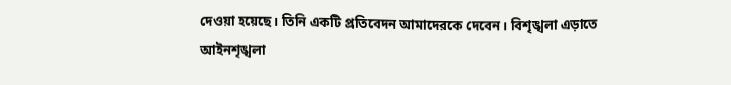দেওয়া হয়েছে। তিনি একটি প্রতিবেদন আমাদেরকে দেবেন। বিশৃঙ্খলা এড়াতে আইনশৃঙ্খলা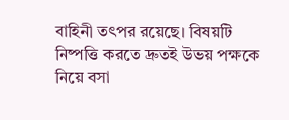বাহিনী তৎপর রয়েছে। বিষয়টি নিষ্পত্তি করতে দ্রুতই উভয় পক্ষকে নিয়ে বসা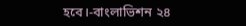হবে।-বাংলাভিশন ২৪